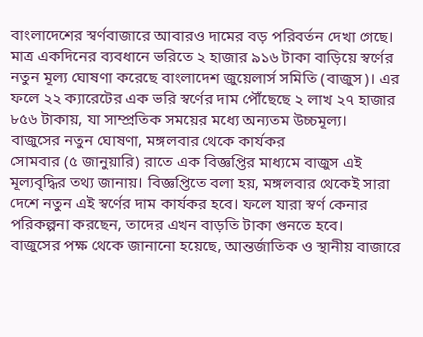বাংলাদেশের স্বর্ণবাজারে আবারও দামের বড় পরিবর্তন দেখা গেছে। মাত্র একদিনের ব্যবধানে ভরিতে ২ হাজার ৯১৬ টাকা বাড়িয়ে স্বর্ণের নতুন মূল্য ঘোষণা করেছে বাংলাদেশ জুয়েলার্স সমিতি (বাজুস)। এর ফলে ২২ ক্যারেটের এক ভরি স্বর্ণের দাম পৌঁছেছে ২ লাখ ২৭ হাজার ৮৫৬ টাকায়, যা সাম্প্রতিক সময়ের মধ্যে অন্যতম উচ্চমূল্য।
বাজুসের নতুন ঘোষণা, মঙ্গলবার থেকে কার্যকর
সোমবার (৫ জানুয়ারি) রাতে এক বিজ্ঞপ্তির মাধ্যমে বাজুস এই মূল্যবৃদ্ধির তথ্য জানায়। বিজ্ঞপ্তিতে বলা হয়, মঙ্গলবার থেকেই সারা দেশে নতুন এই স্বর্ণের দাম কার্যকর হবে। ফলে যারা স্বর্ণ কেনার পরিকল্পনা করছেন, তাদের এখন বাড়তি টাকা গুনতে হবে।
বাজুসের পক্ষ থেকে জানানো হয়েছে, আন্তর্জাতিক ও স্থানীয় বাজারে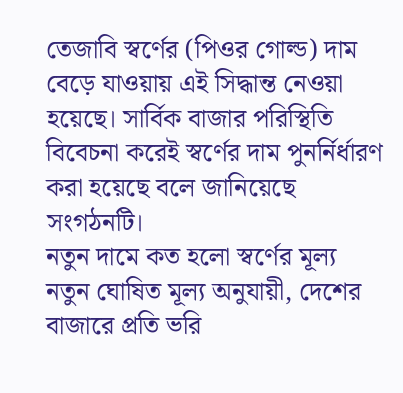তেজাবি স্বর্ণের (পিওর গোল্ড) দাম বেড়ে যাওয়ায় এই সিদ্ধান্ত নেওয়া হয়েছে। সার্বিক বাজার পরিস্থিতি বিবেচনা করেই স্বর্ণের দাম পুনর্নির্ধারণ করা হয়েছে বলে জানিয়েছে সংগঠনটি।
নতুন দামে কত হলো স্বর্ণের মূল্য
নতুন ঘোষিত মূল্য অনুযায়ী, দেশের বাজারে প্রতি ভরি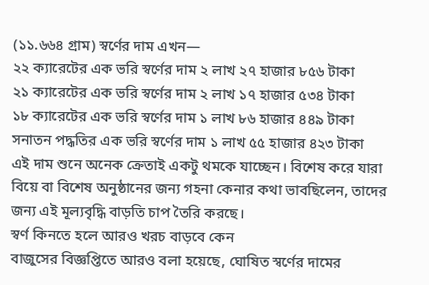(১১.৬৬৪ গ্রাম) স্বর্ণের দাম এখন—
২২ ক্যারেটের এক ভরি স্বর্ণের দাম ২ লাখ ২৭ হাজার ৮৫৬ টাকা
২১ ক্যারেটের এক ভরি স্বর্ণের দাম ২ লাখ ১৭ হাজার ৫৩৪ টাকা
১৮ ক্যারেটের এক ভরি স্বর্ণের দাম ১ লাখ ৮৬ হাজার ৪৪৯ টাকা
সনাতন পদ্ধতির এক ভরি স্বর্ণের দাম ১ লাখ ৫৫ হাজার ৪২৩ টাকা
এই দাম শুনে অনেক ক্রেতাই একটু থমকে যাচ্ছেন। বিশেষ করে যারা বিয়ে বা বিশেষ অনুষ্ঠানের জন্য গহনা কেনার কথা ভাবছিলেন, তাদের জন্য এই মূল্যবৃদ্ধি বাড়তি চাপ তৈরি করছে।
স্বর্ণ কিনতে হলে আরও খরচ বাড়বে কেন
বাজুসের বিজ্ঞপ্তিতে আরও বলা হয়েছে, ঘোষিত স্বর্ণের দামের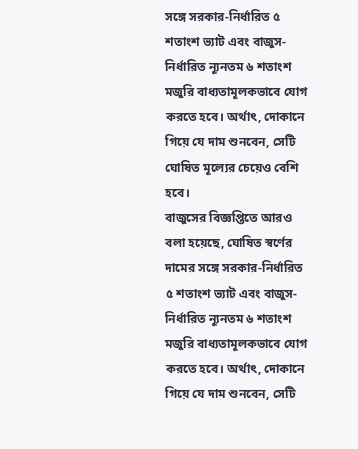সঙ্গে সরকার-নির্ধারিত ৫ শতাংশ ভ্যাট এবং বাজুস-নির্ধারিত ন্যূনতম ৬ শতাংশ মজুরি বাধ্যতামূলকভাবে যোগ করতে হবে। অর্থাৎ, দোকানে গিয়ে যে দাম শুনবেন, সেটি ঘোষিত মূল্যের চেয়েও বেশি হবে।
বাজুসের বিজ্ঞপ্তিতে আরও বলা হয়েছে, ঘোষিত স্বর্ণের দামের সঙ্গে সরকার-নির্ধারিত ৫ শতাংশ ভ্যাট এবং বাজুস-নির্ধারিত ন্যূনতম ৬ শতাংশ মজুরি বাধ্যতামূলকভাবে যোগ করতে হবে। অর্থাৎ, দোকানে গিয়ে যে দাম শুনবেন, সেটি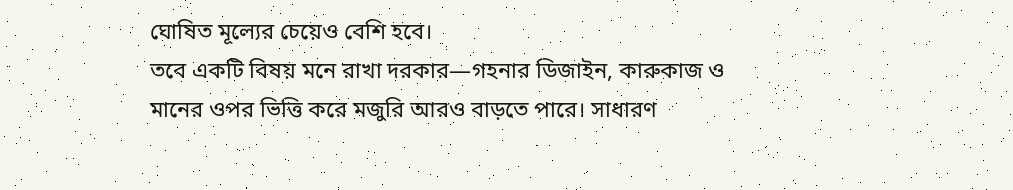ঘোষিত মূল্যের চেয়েও বেশি হবে।
তবে একটি বিষয় মনে রাখা দরকার—গহনার ডিজাইন, কারুকাজ ও মানের ওপর ভিত্তি করে মজুরি আরও বাড়তে পারে। সাধারণ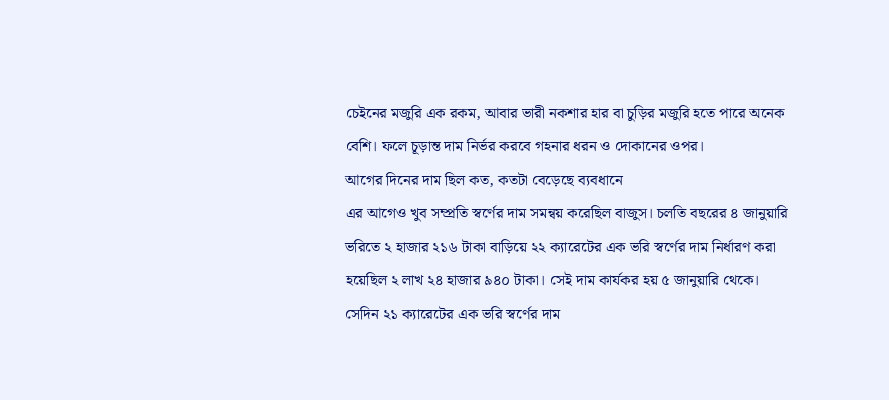চেইনের মজুরি এক রকম, আবার ভারী নকশার হার বা চুড়ির মজুরি হতে পারে অনেক বেশি। ফলে চূড়ান্ত দাম নির্ভর করবে গহনার ধরন ও দোকানের ওপর।
আগের দিনের দাম ছিল কত, কতটা বেড়েছে ব্যবধানে
এর আগেও খুব সম্প্রতি স্বর্ণের দাম সমন্বয় করেছিল বাজুস। চলতি বছরের ৪ জানুয়ারি ভরিতে ২ হাজার ২১৬ টাকা বাড়িয়ে ২২ ক্যারেটের এক ভরি স্বর্ণের দাম নির্ধারণ করা হয়েছিল ২ লাখ ২৪ হাজার ৯৪০ টাকা। সেই দাম কার্যকর হয় ৫ জানুয়ারি থেকে।
সেদিন ২১ ক্যারেটের এক ভরি স্বর্ণের দাম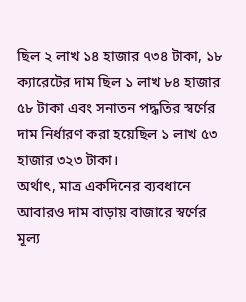ছিল ২ লাখ ১৪ হাজার ৭৩৪ টাকা, ১৮ ক্যারেটের দাম ছিল ১ লাখ ৮৪ হাজার ৫৮ টাকা এবং সনাতন পদ্ধতির স্বর্ণের দাম নির্ধারণ করা হয়েছিল ১ লাখ ৫৩ হাজার ৩২৩ টাকা।
অর্থাৎ, মাত্র একদিনের ব্যবধানে আবারও দাম বাড়ায় বাজারে স্বর্ণের মূল্য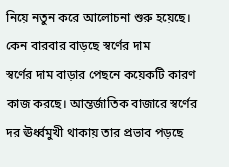নিয়ে নতুন করে আলোচনা শুরু হয়েছে।
কেন বারবার বাড়ছে স্বর্ণের দাম
স্বর্ণের দাম বাড়ার পেছনে কয়েকটি কারণ কাজ করছে। আন্তর্জাতিক বাজারে স্বর্ণের দর ঊর্ধ্বমুখী থাকায় তার প্রভাব পড়ছে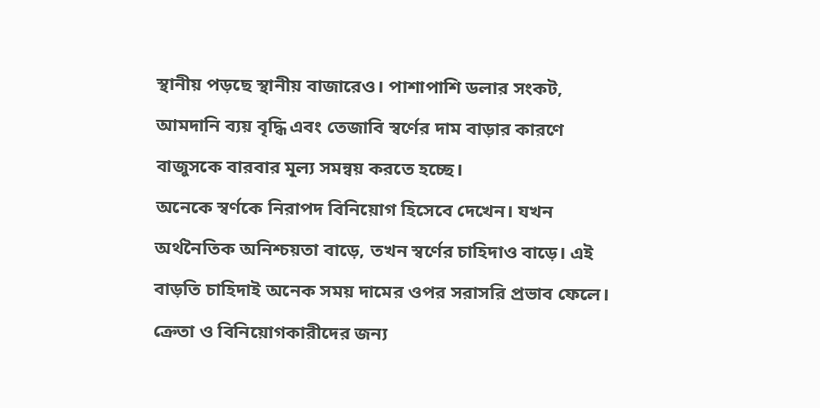স্থানীয় পড়ছে স্থানীয় বাজারেও। পাশাপাশি ডলার সংকট, আমদানি ব্যয় বৃদ্ধি এবং তেজাবি স্বর্ণের দাম বাড়ার কারণে বাজুসকে বারবার মূল্য সমন্বয় করতে হচ্ছে।
অনেকে স্বর্ণকে নিরাপদ বিনিয়োগ হিসেবে দেখেন। যখন অর্থনৈতিক অনিশ্চয়তা বাড়ে, তখন স্বর্ণের চাহিদাও বাড়ে। এই বাড়তি চাহিদাই অনেক সময় দামের ওপর সরাসরি প্রভাব ফেলে।
ক্রেতা ও বিনিয়োগকারীদের জন্য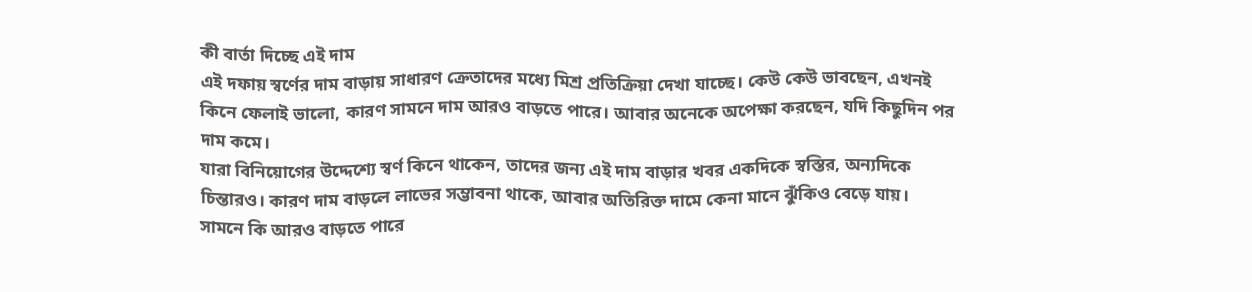কী বার্তা দিচ্ছে এই দাম
এই দফায় স্বর্ণের দাম বাড়ায় সাধারণ ক্রেতাদের মধ্যে মিশ্র প্রতিক্রিয়া দেখা যাচ্ছে। কেউ কেউ ভাবছেন, এখনই কিনে ফেলাই ভালো, কারণ সামনে দাম আরও বাড়তে পারে। আবার অনেকে অপেক্ষা করছেন, যদি কিছুদিন পর দাম কমে।
যারা বিনিয়োগের উদ্দেশ্যে স্বর্ণ কিনে থাকেন, তাদের জন্য এই দাম বাড়ার খবর একদিকে স্বস্তির, অন্যদিকে চিন্তারও। কারণ দাম বাড়লে লাভের সম্ভাবনা থাকে, আবার অতিরিক্ত দামে কেনা মানে ঝুঁকিও বেড়ে যায়।
সামনে কি আরও বাড়তে পারে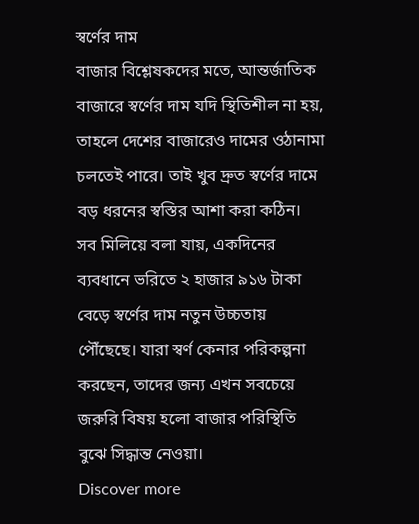স্বর্ণের দাম
বাজার বিশ্লেষকদের মতে, আন্তর্জাতিক বাজারে স্বর্ণের দাম যদি স্থিতিশীল না হয়, তাহলে দেশের বাজারেও দামের ওঠানামা চলতেই পারে। তাই খুব দ্রুত স্বর্ণের দামে বড় ধরনের স্বস্তির আশা করা কঠিন।
সব মিলিয়ে বলা যায়, একদিনের ব্যবধানে ভরিতে ২ হাজার ৯১৬ টাকা বেড়ে স্বর্ণের দাম নতুন উচ্চতায় পৌঁছেছে। যারা স্বর্ণ কেনার পরিকল্পনা করছেন, তাদের জন্য এখন সবচেয়ে জরুরি বিষয় হলো বাজার পরিস্থিতি বুঝে সিদ্ধান্ত নেওয়া।
Discover more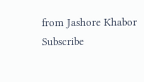from Jashore Khabor
Subscribe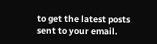to get the latest posts sent to your email.